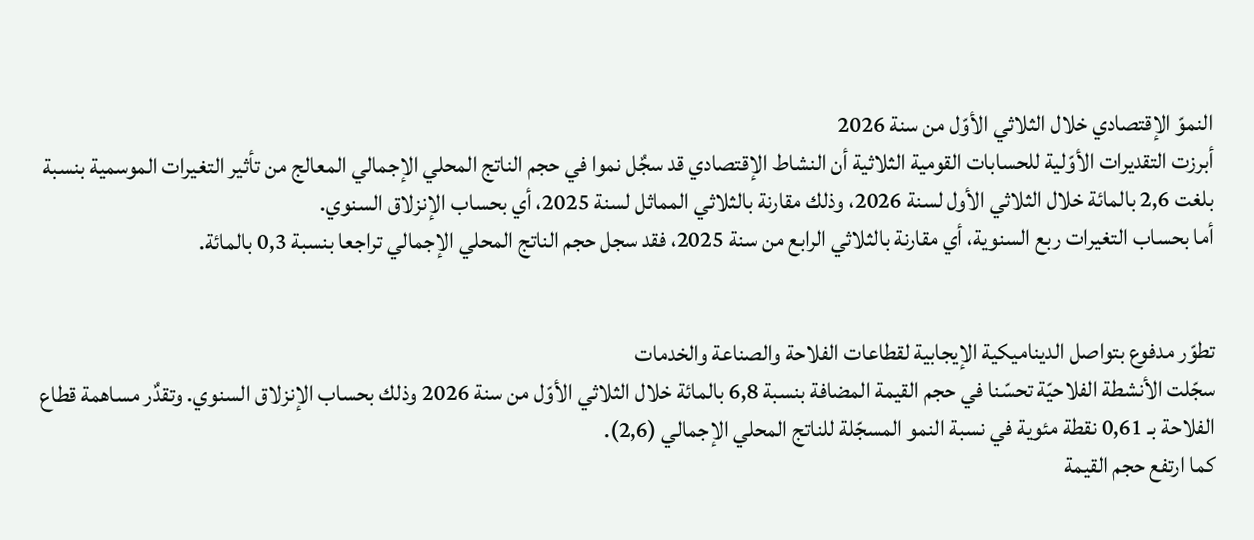النموّ الإقتصادي خلال الثلاثي الأوّل من سنة 2026
أبرزت التقديرات الأوّلية للحسابات القومية الثلاثية أن النشاط الإقتصادي قد سجٌل نموا في حجم الناتج المحلي الإجمالي المعالج من تأثير التغيرات الموسمية بنسبة بلغت 2,6 بالمائة خلال الثلاثي الأول لسنة 2026، وذلك مقارنة بالثلاثي المماثل لسنة 2025، أي بحساب الإنزلاق السنوي.
أما بحساب التغيرات ربع السنوية، أي مقارنة بالثلاثي الرابع من سنة 2025، فقد سجل حجم الناتج المحلي الإجمالي تراجعا بنسبة 0,3 بالمائة.


تطوّر مدفوع بتواصل الديناميكية الإيجابية لقطاعات الفلاحة والصناعة والخدمات
سجّلت الأنشطة الفلاحيّة تحسّنا في حجم القيمة المضافة بنسبة 6,8 بالمائة خلال الثلاثي الأوّل من سنة 2026 وذلك بحساب الإنزلاق السنوي. وتقدٌر مساهمة قطاع الفلاحة بـ 0,61 نقطة مئوية في نسبة النمو المسجّلة للناتج المحلي الإجمالي (2,6).
كما ارتفع حجم القيمة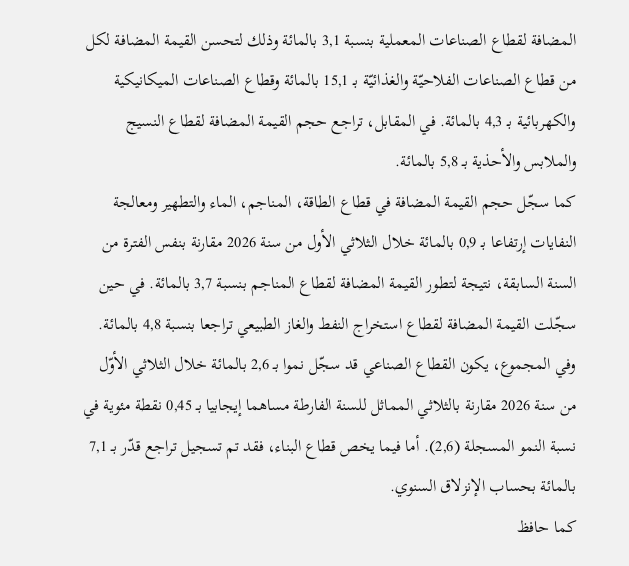المضافة لقطاع الصناعات المعملية بنسبة 3,1 بالمائة وذلك لتحسن القيمة المضافة لكل من قطاع الصناعات الفلاحيّة والغذائيّة بـ 15,1 بالمائة وقطاع الصناعات الميكانيكية والكهربائية بـ 4,3 بالمائة. في المقابل، تراجع حجم القيمة المضافة لقطاع النسيج والملابس والأحذية بـ 5,8 بالمائة.
كما سجّل حجم القيمة المضافة في قطاع الطاقة، المناجم، الماء والتطهير ومعالجة النفايات إرتفاعا بـ 0,9 بالمائة خلال الثلاثي الأول من سنة 2026 مقارنة بنفس الفترة من السنة السابقة، نتيجة لتطور القيمة المضافة لقطاع المناجم بنسبة 3,7 بالمائة. في حين سجّلت القيمة المضافة لقطاع استخراج النفط والغاز الطبيعي تراجعا بنسبة 4,8 بالمائة.
وفي المجموع، يكون القطاع الصناعي قد سجّل نموا بـ 2,6 بالمائة خلال الثلاثي الأوّل من سنة 2026 مقارنة بالثلاثي المماثل للسنة الفارطة مساهما إيجابيا بـ 0,45 نقطة مئوية في نسبة النمو المسجلة (2,6). أما فيما يخص قطاع البناء، فقد تم تسجيل تراجع قدّر بـ 7,1 بالمائة بحساب الإنزلاق السنوي.
كما حافظ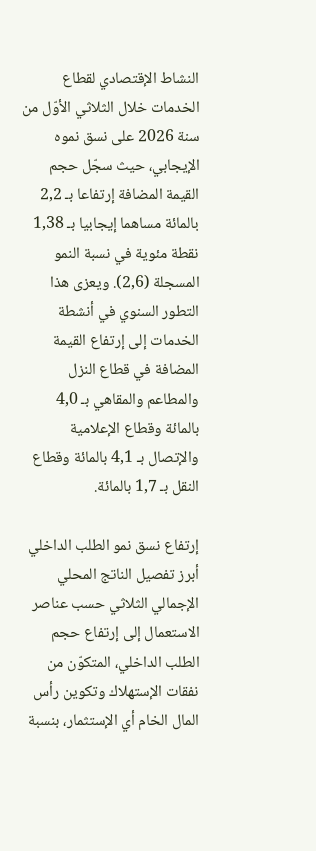النشاط الإقتصادي لقطاع الخدمات خلال الثلاثي الأوّل من سنة 2026 على نسق نموه الإيجابي، حيث سجّل حجم القيمة المضافة إرتفاعا بـ 2,2 بالمائة مساهما إيجابيا بـ 1,38 نقطة مئوية في نسبة النمو المسجلة (2,6). ويعزى هذا التطور السنوي في أنشطة الخدمات إلى إرتفاع القيمة المضافة في قطاع النزل والمطاعم والمقاهي بـ 4,0 بالمائة وقطاع الإعلامية والإتصال بـ 4,1 بالمائة وقطاع النقل بـ 1,7 بالمائة.

إرتفاع نسق نمو الطلب الداخلي
أبرز تفصيل الناتج المحلي الإجمالي الثلاثي حسب عناصر الاستعمال إلى إرتفاع حجم الطلب الداخلي، المتكوّن من نفقات الإستهلاك وتكوين رأس المال الخام أي الإستثمار، بنسبة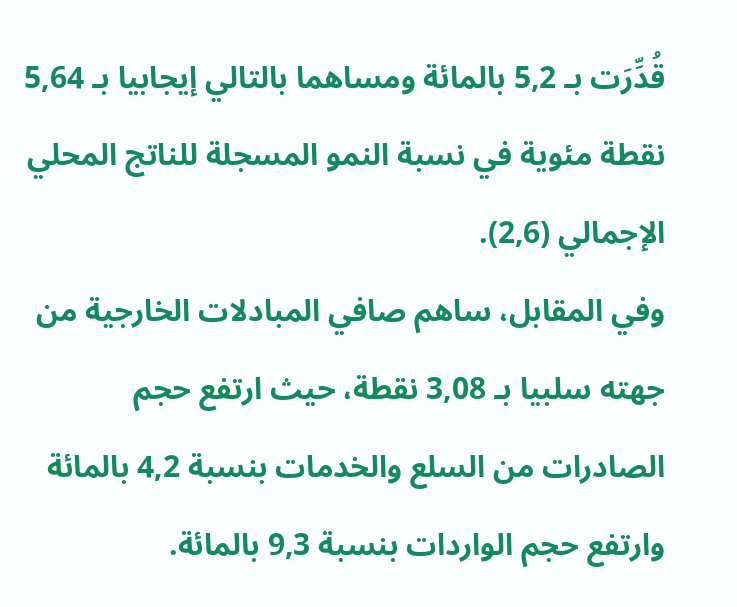قُدِّرَت بـ 5,2 بالمائة ومساهما بالتالي إيجابيا بـ 5,64 نقطة مئوية في نسبة النمو المسجلة للناتج المحلي الإجمالي (2,6).
وفي المقابل، ساهم صافي المبادلات الخارجية من جهته سلبيا بـ 3,08 نقطة، حيث ارتفع حجم الصادرات من السلع والخدمات بنسبة 4,2 بالمائة وارتفع حجم الواردات بنسبة 9,3 بالمائة.